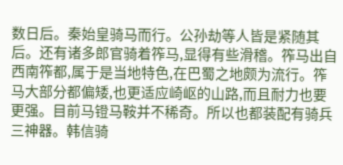数日后。秦始皇骑马而行。公孙劫等人皆是紧随其后。还有诸多郎官骑着筰马,显得有些滑稽。筰马出自西南筰都,属于是当地特色,在巴蜀之地颇为流行。筰马大部分都偏矮,也更适应崎岖的山路,而且耐力也要更强。目前马镫马鞍并不稀奇。所以也都装配有骑兵三神器。韩信骑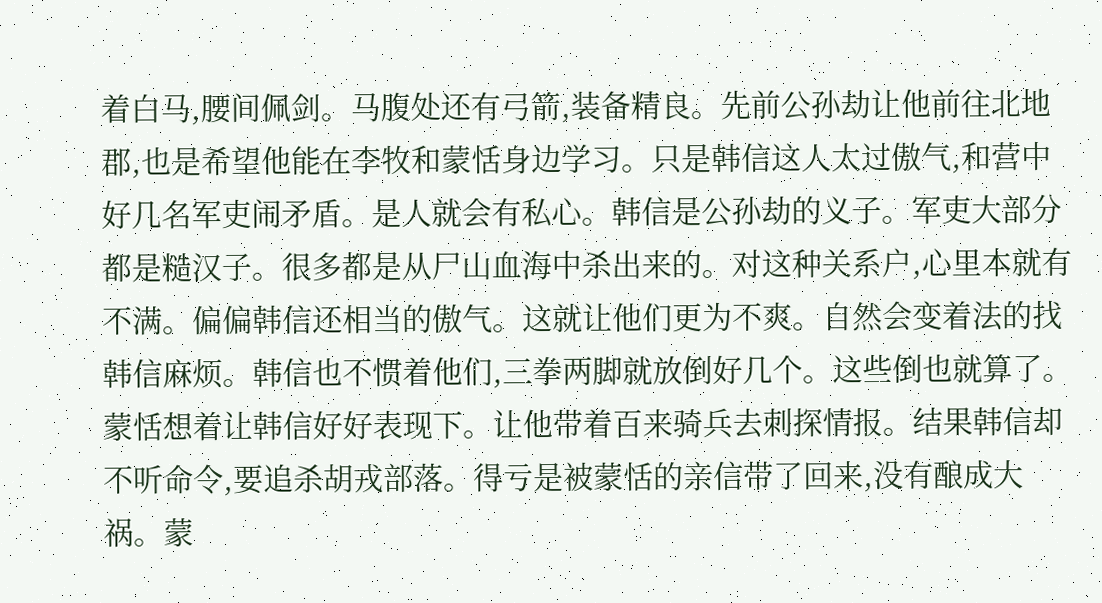着白马,腰间佩剑。马腹处还有弓箭,装备精良。先前公孙劫让他前往北地郡,也是希望他能在李牧和蒙恬身边学习。只是韩信这人太过傲气,和营中好几名军吏闹矛盾。是人就会有私心。韩信是公孙劫的义子。军吏大部分都是糙汉子。很多都是从尸山血海中杀出来的。对这种关系户,心里本就有不满。偏偏韩信还相当的傲气。这就让他们更为不爽。自然会变着法的找韩信麻烦。韩信也不惯着他们,三拳两脚就放倒好几个。这些倒也就算了。蒙恬想着让韩信好好表现下。让他带着百来骑兵去刺探情报。结果韩信却不听命令,要追杀胡戎部落。得亏是被蒙恬的亲信带了回来,没有酿成大祸。蒙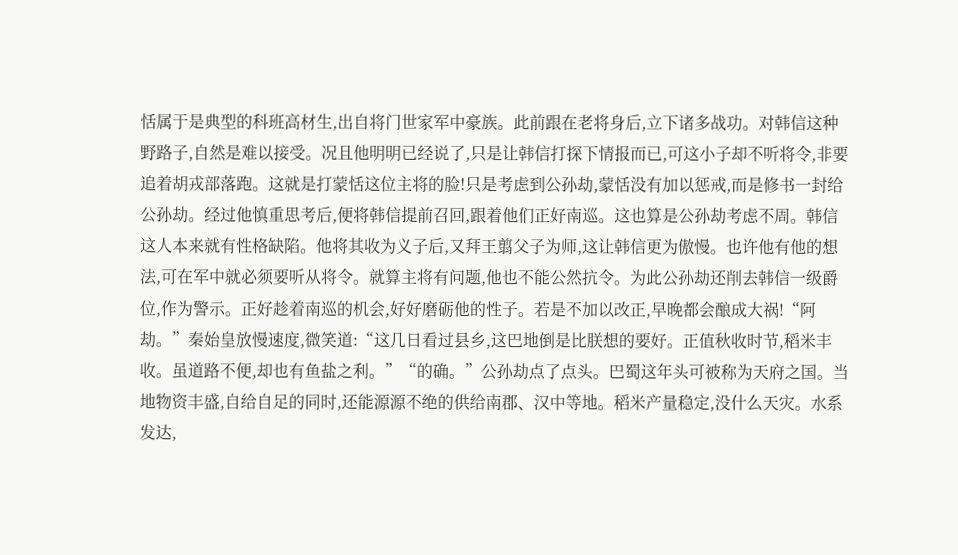恬属于是典型的科班高材生,出自将门世家军中豪族。此前跟在老将身后,立下诸多战功。对韩信这种野路子,自然是难以接受。况且他明明已经说了,只是让韩信打探下情报而已,可这小子却不听将令,非要追着胡戎部落跑。这就是打蒙恬这位主将的脸!只是考虑到公孙劫,蒙恬没有加以惩戒,而是修书一封给公孙劫。经过他慎重思考后,便将韩信提前召回,跟着他们正好南巡。这也算是公孙劫考虑不周。韩信这人本来就有性格缺陷。他将其收为义子后,又拜王翦父子为师,这让韩信更为傲慢。也许他有他的想法,可在军中就必须要听从将令。就算主将有问题,他也不能公然抗令。为此公孙劫还削去韩信一级爵位,作为警示。正好趁着南巡的机会,好好磨砺他的性子。若是不加以改正,早晚都会酿成大祸!“阿劫。”秦始皇放慢速度,微笑道:“这几日看过县乡,这巴地倒是比朕想的要好。正值秋收时节,稻米丰收。虽道路不便,却也有鱼盐之利。”“的确。”公孙劫点了点头。巴蜀这年头可被称为天府之国。当地物资丰盛,自给自足的同时,还能源源不绝的供给南郡、汉中等地。稻米产量稳定,没什么天灾。水系发达,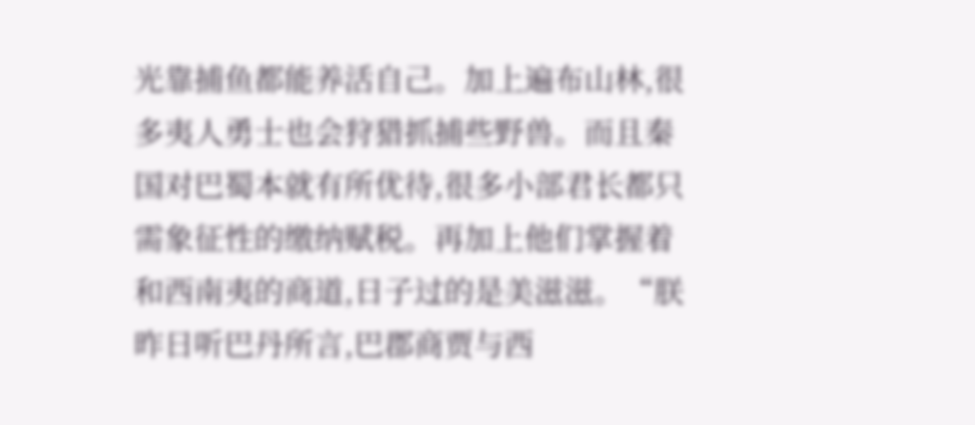光靠捕鱼都能养活自己。加上遍布山林,很多夷人勇士也会狩猎抓捕些野兽。而且秦国对巴蜀本就有所优待,很多小部君长都只需象征性的缴纳赋税。再加上他们掌握着和西南夷的商道,日子过的是美滋滋。“朕昨日听巴丹所言,巴郡商贾与西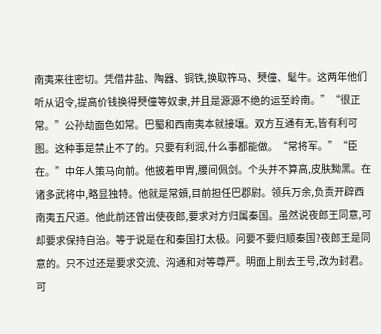南夷来往密切。凭借井盐、陶器、铜铁,换取筰马、僰僮、髦牛。这两年他们听从诏令,提高价钱换得僰僮等奴隶,并且是源源不绝的运至岭南。”“很正常。”公孙劫面色如常。巴蜀和西南夷本就接壤。双方互通有无,皆有利可图。这种事是禁止不了的。只要有利润,什么事都能做。“常将军。”“臣在。”中年人策马向前。他披着甲胄,腰间佩剑。个头并不算高,皮肤黝黑。在诸多武将中,略显独特。他就是常頞,目前担任巴郡尉。领兵万余,负责开辟西南夷五尺道。他此前还曾出使夜郎,要求对方归属秦国。虽然说夜郎王同意,可却要求保持自治。等于说是在和秦国打太极。问要不要归顺秦国?夜郎王是同意的。只不过还是要求交流、沟通和对等尊严。明面上削去王号,改为封君。可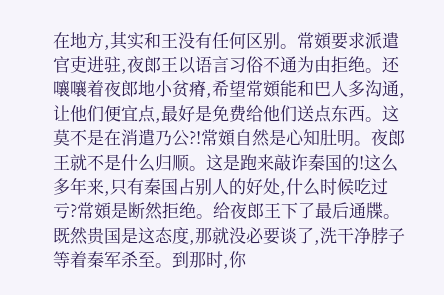在地方,其实和王没有任何区别。常頞要求派遣官吏进驻,夜郎王以语言习俗不通为由拒绝。还嚷嚷着夜郎地小贫瘠,希望常頞能和巴人多沟通,让他们便宜点,最好是免费给他们送点东西。这莫不是在消遣乃公?!常頞自然是心知肚明。夜郎王就不是什么归顺。这是跑来敲诈秦国的!这么多年来,只有秦国占别人的好处,什么时候吃过亏?常頞是断然拒绝。给夜郎王下了最后通牒。既然贵国是这态度,那就没必要谈了,洗干净脖子等着秦军杀至。到那时,你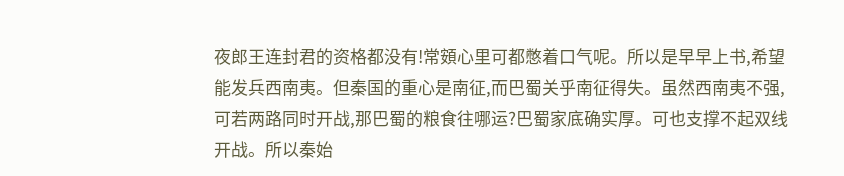夜郎王连封君的资格都没有!常頞心里可都憋着口气呢。所以是早早上书,希望能发兵西南夷。但秦国的重心是南征,而巴蜀关乎南征得失。虽然西南夷不强,可若两路同时开战,那巴蜀的粮食往哪运?巴蜀家底确实厚。可也支撑不起双线开战。所以秦始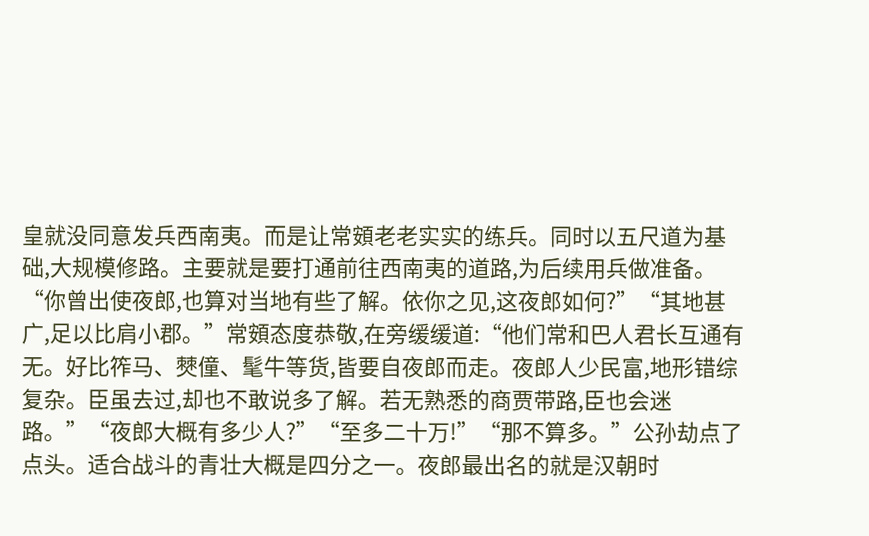皇就没同意发兵西南夷。而是让常頞老老实实的练兵。同时以五尺道为基础,大规模修路。主要就是要打通前往西南夷的道路,为后续用兵做准备。“你曾出使夜郎,也算对当地有些了解。依你之见,这夜郎如何?”“其地甚广,足以比肩小郡。”常頞态度恭敬,在旁缓缓道:“他们常和巴人君长互通有无。好比筰马、僰僮、髦牛等货,皆要自夜郎而走。夜郎人少民富,地形错综复杂。臣虽去过,却也不敢说多了解。若无熟悉的商贾带路,臣也会迷路。”“夜郎大概有多少人?”“至多二十万!”“那不算多。”公孙劫点了点头。适合战斗的青壮大概是四分之一。夜郎最出名的就是汉朝时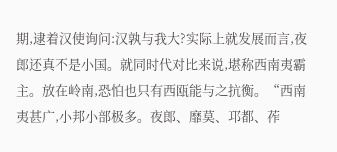期,逮着汉使询问:汉孰与我大?实际上就发展而言,夜郎还真不是小国。就同时代对比来说,堪称西南夷霸主。放在岭南,恐怕也只有西瓯能与之抗衡。“西南夷甚广,小邦小部极多。夜郎、靡莫、邛都、莋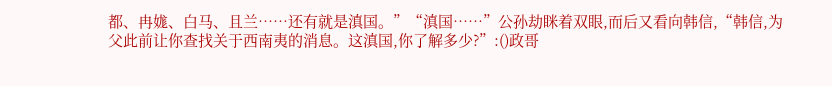都、冉娏、白马、且兰……还有就是滇国。”“滇国……”公孙劫眯着双眼,而后又看向韩信,“韩信,为父此前让你查找关于西南夷的消息。这滇国,你了解多少?”:()政哥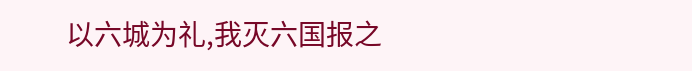以六城为礼,我灭六国报之